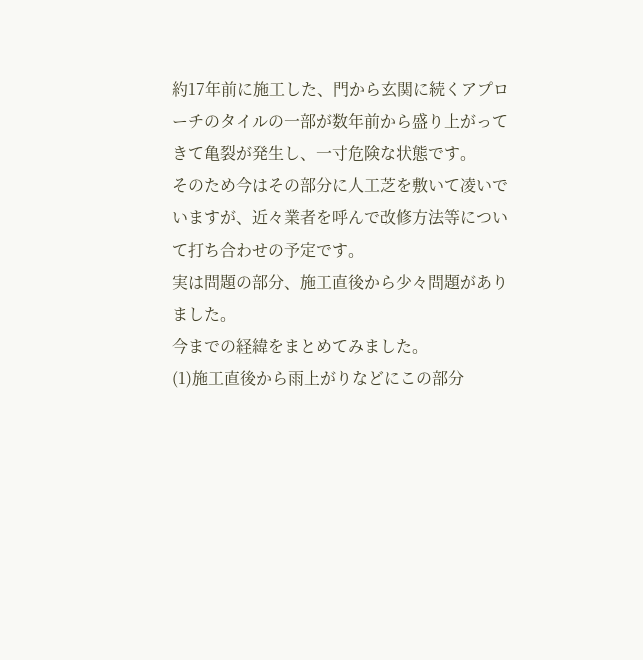約17年前に施工した、門から玄関に続くアプローチのタイルの一部が数年前から盛り上がってきて亀裂が発生し、一寸危険な状態です。
そのため今はその部分に人工芝を敷いて凌いでいますが、近々業者を呼んで改修方法等について打ち合わせの予定です。
実は問題の部分、施工直後から少々問題がありました。
今までの経緯をまとめてみました。
(1)施工直後から雨上がりなどにこの部分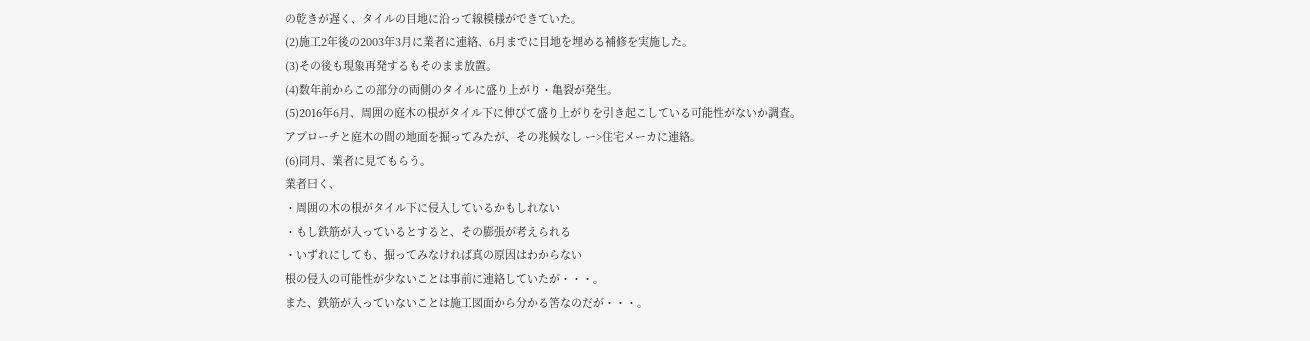の乾きが遅く、タイルの目地に沿って線模様ができていた。
(2)施工2年後の2003年3月に業者に連絡、6月までに目地を埋める補修を実施した。
(3)その後も現象再発するもそのまま放置。
(4)数年前からこの部分の両側のタイルに盛り上がり・亀裂が発生。
(5)2016年6月、周囲の庭木の根がタイル下に伸びて盛り上がりを引き起こしている可能性がないか調査。
アプローチと庭木の間の地面を掘ってみたが、その兆候なし ー>住宅メーカに連絡。
(6)同月、業者に見てもらう。
業者曰く、
・周囲の木の根がタイル下に侵入しているかもしれない
・もし鉄筋が入っているとすると、その膨張が考えられる
・いずれにしても、掘ってみなければ真の原因はわからない
根の侵入の可能性が少ないことは事前に連絡していたが・・・。
また、鉄筋が入っていないことは施工図面から分かる筈なのだが・・・。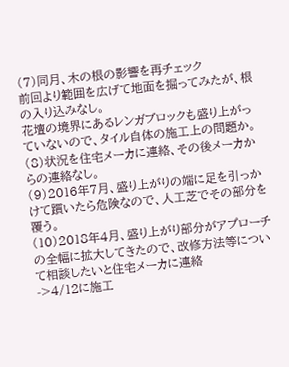(7)同月、木の根の影響を再チェック
前回より範囲を広げて地面を掘ってみたが、根の入り込みなし。
花壇の境界にあるレンガブロックも盛り上がっていないので、タイル自体の施工上の問題か。
(8)状況を住宅メーカに連絡、その後メーカからの連絡なし。
(9)2016年7月、盛り上がりの端に足を引っかけて躓いたら危険なので、人工芝でその部分を覆う。
(10)2018年4月、盛り上がり部分がアプローチの全幅に拡大してきたので、改修方法等について相談したいと住宅メーカに連絡
->4/12に施工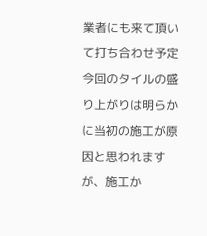業者にも来て頂いて打ち合わせ予定
今回のタイルの盛り上がりは明らかに当初の施工が原因と思われますが、施工か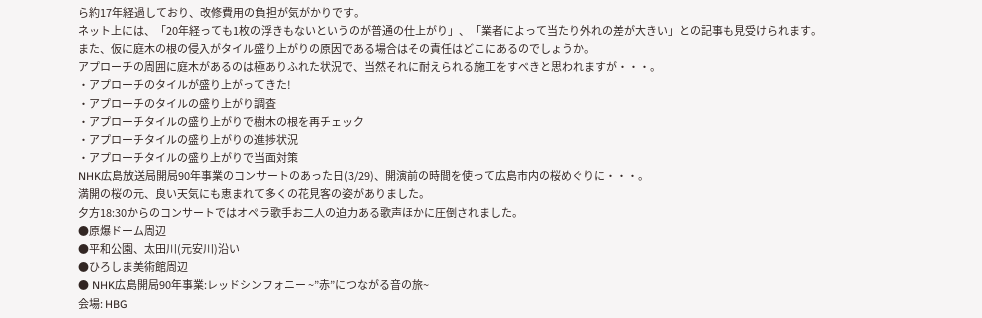ら約17年経過しており、改修費用の負担が気がかりです。
ネット上には、「20年経っても1枚の浮きもないというのが普通の仕上がり」、「業者によって当たり外れの差が大きい」との記事も見受けられます。
また、仮に庭木の根の侵入がタイル盛り上がりの原因である場合はその責任はどこにあるのでしょうか。
アプローチの周囲に庭木があるのは極ありふれた状況で、当然それに耐えられる施工をすべきと思われますが・・・。
・アプローチのタイルが盛り上がってきた!
・アプローチのタイルの盛り上がり調査
・アプローチタイルの盛り上がりで樹木の根を再チェック
・アプローチタイルの盛り上がりの進捗状況
・アプローチタイルの盛り上がりで当面対策
NHK広島放送局開局90年事業のコンサートのあった日(3/29)、開演前の時間を使って広島市内の桜めぐりに・・・。
満開の桜の元、良い天気にも恵まれて多くの花見客の姿がありました。
夕方18:30からのコンサートではオペラ歌手お二人の迫力ある歌声ほかに圧倒されました。
●原爆ドーム周辺
●平和公園、太田川(元安川)沿い
●ひろしま美術館周辺
● NHK広島開局90年事業:レッドシンフォニー ~”赤”につながる音の旅~
会場: HBG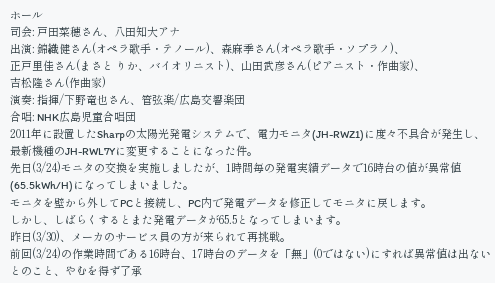ホール
司会: 戸田菜穂さん、八田知大アナ
出演: 錦織健さん(オペラ歌手・テノール)、森麻季さん(オペラ歌手・ソプラノ)、
正戸里佳さん(まさと りか、バイオリニスト)、山田武彦さん(ピアニスト・作曲家)、
吉松隆さん(作曲家)
演奏: 指揮/下野竜也さん、管弦楽/広島交響楽団
合唱: NHK広島児童合唱団
2011年に設置したSharpの太陽光発電システムで、電力モニタ(JH-RWZ1)に度々不具合が発生し、最新機種のJH-RWL7Yに変更することになった件。
先日(3/24)モニタの交換を実施しましたが、1時間毎の発電実績データで16時台の値が異常値(65.5kWh/H)になってしまいました。
モニタを壁から外してPCと接続し、PC内で発電データを修正してモニタに戻します。
しかし、しばらくするとまた発電データが65.5となってしまいます。
昨日(3/30)、メーカのサービス員の方が来られて再挑戦。
前回(3/24)の作業時間である16時台、17時台のデータを「無」(0ではない)にすれば異常値は出ないとのこと、やむを得ず了承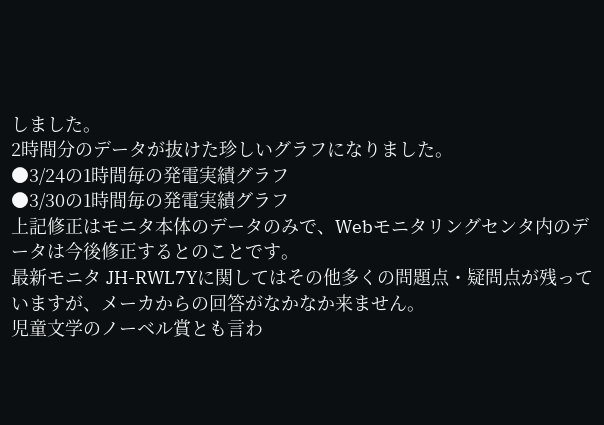しました。
2時間分のデータが抜けた珍しいグラフになりました。
●3/24の1時間毎の発電実績グラフ
●3/30の1時間毎の発電実績グラフ
上記修正はモニタ本体のデータのみで、Webモニタリングセンタ内のデータは今後修正するとのことです。
最新モニタ JH-RWL7Yに関してはその他多くの問題点・疑問点が残っていますが、メーカからの回答がなかなか来ません。
児童文学のノーベル賞とも言わ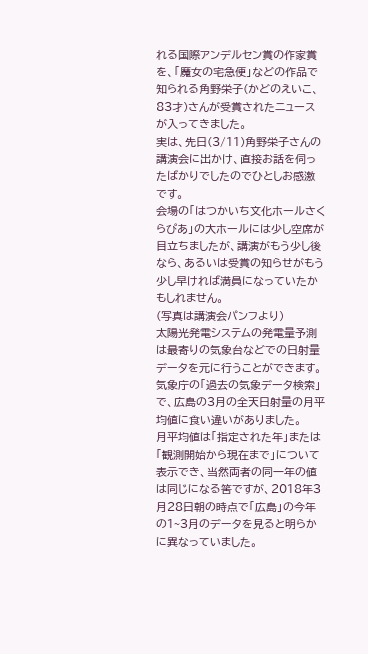れる国際アンデルセン賞の作家賞を、「魔女の宅急便」などの作品で知られる角野栄子(かどのえいこ、83才)さんが受賞されたニュースが入ってきました。
実は、先日(3/11)角野栄子さんの講演会に出かけ、直接お話を伺ったばかりでしたのでひとしお感激です。
会場の「はつかいち文化ホールさくらぴあ」の大ホールには少し空席が目立ちましたが、講演がもう少し後なら、あるいは受賞の知らせがもう少し早ければ満員になっていたかもしれません。
(写真は講演会パンフより)
太陽光発電システムの発電量予測は最寄りの気象台などでの日射量データを元に行うことができます。
気象庁の「過去の気象データ検索」で、広島の3月の全天日射量の月平均値に食い違いがありました。
月平均値は「指定された年」または「観測開始から現在まで」について表示でき、当然両者の同一年の値は同じになる筈ですが、2018年3月28日朝の時点で「広島」の今年の1~3月のデータを見ると明らかに異なっていました。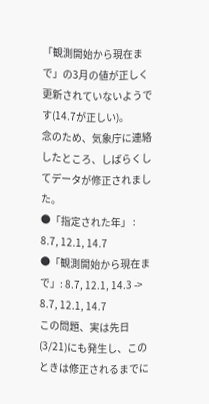「観測開始から現在まで」の3月の値が正しく更新されていないようです(14.7が正しい)。
念のため、気象庁に連絡したところ、しばらくしてデータが修正されました。
●「指定された年」 : 8.7, 12.1, 14.7
●「観測開始から現在まで」: 8.7, 12.1, 14.3 -> 8.7, 12.1, 14.7
この問題、実は先日(3/21)にも発生し、このときは修正されるまでに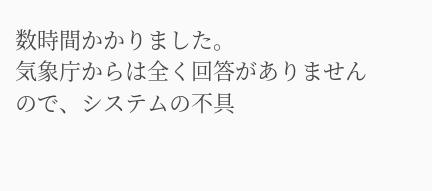数時間かかりました。
気象庁からは全く回答がありませんので、システムの不具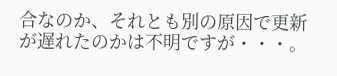合なのか、それとも別の原因で更新が遅れたのかは不明ですが・・・。